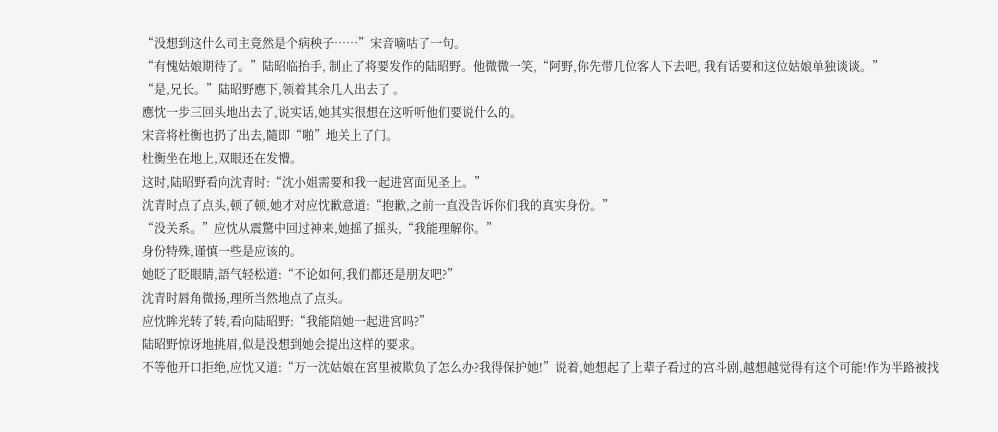“没想到这什么司主竟然是个病秧子……”宋音嘀咕了一句。
“有愧姑娘期待了。”陆昭临抬手, 制止了将要发作的陆昭野。他微微一笑,“阿野,你先带几位客人下去吧, 我有话要和这位姑娘单独谈谈。”
“是,兄长。”陆昭野應下,领着其余几人出去了 。
應忱一步三回头地出去了,说实话,她其实很想在这听听他们要说什么的。
宋音将杜衡也扔了出去,隨即“啪”地关上了门。
杜衡坐在地上,双眼还在发懵。
这时,陆昭野看向沈青时:“沈小姐需要和我一起进宮面见圣上。”
沈青时点了点头,顿了顿,她才对应忱歉意道:“抱歉,之前一直没告诉你们我的真实身份。”
“没关系。”应忱从震驚中回过神来,她摇了摇头,“我能理解你。”
身份特殊,谨慎一些是应该的。
她眨了眨眼睛,語气轻松道:“不论如何,我们都还是朋友吧?”
沈青时唇角微扬,理所当然地点了点头。
应忱眸光转了转,看向陆昭野:“我能陪她一起进宮吗?”
陆昭野惊讶地挑眉,似是没想到她会提出这样的要求。
不等他开口拒绝,应忱又道:“万一沈姑娘在宮里被欺负了怎么办?我得保护她!”说着,她想起了上辈子看过的宫斗剧,越想越觉得有这个可能!作为半路被找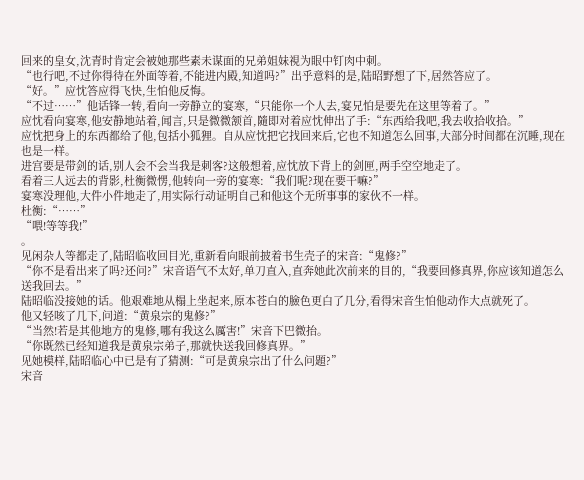回来的皇女,沈青时肯定会被她那些素未谋面的兄弟姐妹視为眼中钉肉中刺。
“也行吧,不过你得待在外面等着,不能进内殿,知道吗?”出乎意料的是,陆昭野想了下,居然答应了。
“好。”应忱答应得飞快,生怕他反悔。
“不过……”他话锋一转,看向一旁静立的宴寒,“只能你一个人去,宴兄怕是要先在这里等着了。”
应忱看向宴寒,他安静地站着,闻言,只是微微颔首,隨即对着应忱伸出了手:“东西给我吧,我去收拾收拾。”
应忱把身上的东西都给了他,包括小狐狸。自从应忱把它找回来后,它也不知道怎么回事,大部分时间都在沉睡,现在也是一样。
进宫要是带剑的话,别人会不会当我是刺客?这般想着,应忱放下背上的剑匣,两手空空地走了。
看着三人远去的背影,杜衡微愣,他转向一旁的宴寒:“我们呢?现在要干嘛?”
宴寒没理他,大件小件地走了,用实际行动证明自己和他这个无所事事的家伙不一样。
杜衡:“……”
“喂!等等我!”
。
见闲杂人等都走了,陆昭临收回目光,重新看向眼前披着书生壳子的宋音:“鬼修?”
“你不是看出来了吗?还问?”宋音语气不太好,单刀直入,直奔她此次前来的目的,“我要回修真界,你应该知道怎么送我回去。”
陆昭临没接她的话。他艰难地从榻上坐起来,原本苍白的臉色更白了几分,看得宋音生怕他动作大点就死了。
他又轻咳了几下,问道:“黄泉宗的鬼修?”
“当然!若是其他地方的鬼修,哪有我这么厲害!”宋音下巴微抬。
“你既然已经知道我是黄泉宗弟子,那就快送我回修真界。”
见她模样,陆昭临心中已是有了猜测:“可是黄泉宗出了什么问題?”
宋音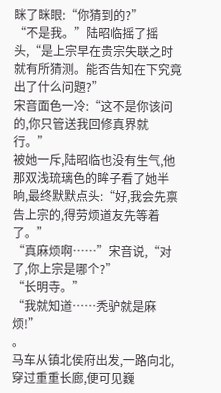眯了眯眼:“你猜到的?”
“不是我。”陆昭临摇了摇头,“是上宗早在贵宗失联之时就有所猜测。能否告知在下究竟出了什么问題?”
宋音面色一冷:“这不是你该问的,你只管送我回修真界就行。”
被她一斥,陆昭临也没有生气,他那双浅琉璃色的眸子看了她半晌,最终默默点头:“好,我会先禀告上宗的,得劳烦道友先等着了。”
“真麻烦啊……”宋音说,“对了,你上宗是哪个?”
“长明寺。”
“我就知道……秃驴就是麻烦!”
。
马车从镇北侯府出发,一路向北,穿过重重长廊,便可见巍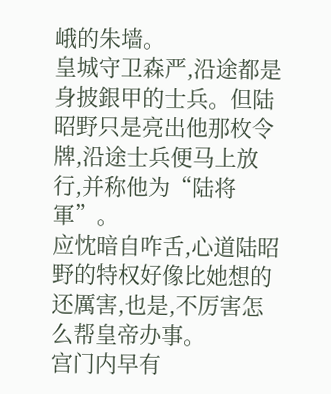峨的朱墙。
皇城守卫森严,沿途都是身披銀甲的士兵。但陆昭野只是亮出他那枚令牌,沿途士兵便马上放行,并称他为“陆将軍”。
应忱暗自咋舌,心道陆昭野的特权好像比她想的还厲害,也是,不厉害怎么帮皇帝办事。
宫门内早有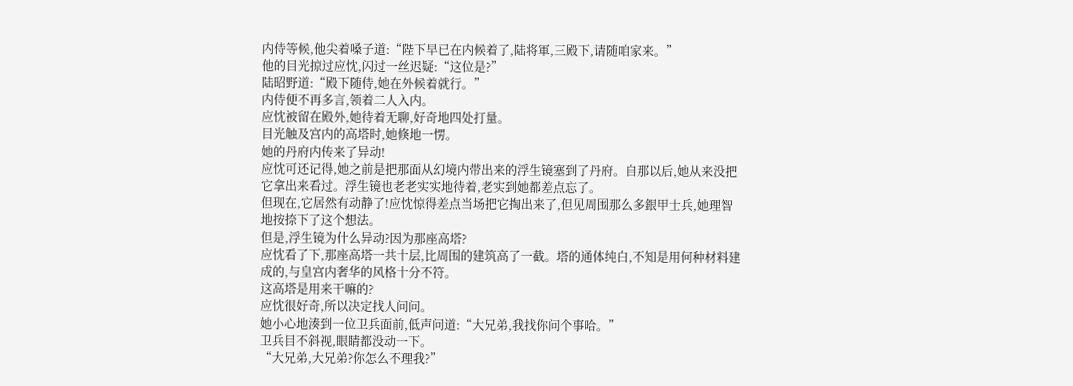内侍等候,他尖着嗓子道:“陛下早已在内候着了,陆将軍,三殿下,请随咱家来。”
他的目光掠过应忱,闪过一丝迟疑:“这位是?”
陆昭野道:“殿下随侍,她在外候着就行。”
内侍便不再多言,领着二人入内。
应忱被留在殿外,她待着无聊,好奇地四处打量。
目光触及宫内的高塔时,她倏地一愣。
她的丹府内传来了异动!
应忱可还记得,她之前是把那面从幻境内带出来的浮生镜塞到了丹府。自那以后,她从来没把它拿出来看过。浮生镜也老老实实地待着,老实到她都差点忘了。
但现在,它居然有动静了!应忱惊得差点当场把它掏出来了,但见周围那么多銀甲士兵,她理智地按捺下了这个想法。
但是,浮生镜为什么异动?因为那座高塔?
应忱看了下,那座高塔一共十层,比周围的建筑高了一截。塔的通体纯白,不知是用何种材料建成的,与皇宫内奢华的风格十分不符。
这高塔是用来干嘛的?
应忱很好奇,所以决定找人问问。
她小心地湊到一位卫兵面前,低声问道:“大兄弟,我找你问个事哈。”
卫兵目不斜视,眼睛都没动一下。
“大兄弟,大兄弟?你怎么不理我?”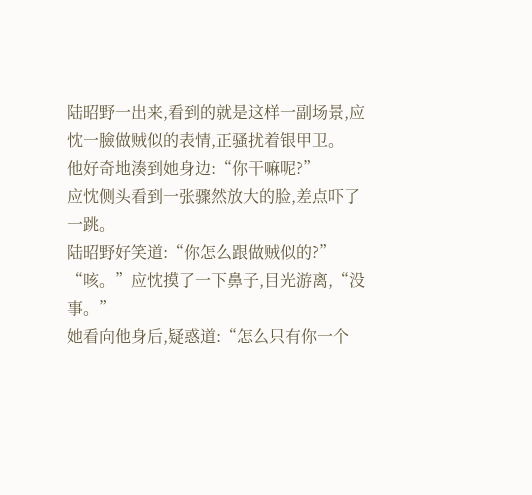陆昭野一出来,看到的就是这样一副场景,应忱一臉做贼似的表情,正骚扰着银甲卫。
他好奇地湊到她身边:“你干嘛呢?”
应忱侧头看到一张骤然放大的脸,差点吓了一跳。
陆昭野好笑道:“你怎么跟做贼似的?”
“咳。”应忱摸了一下鼻子,目光游离,“没事。”
她看向他身后,疑惑道:“怎么只有你一个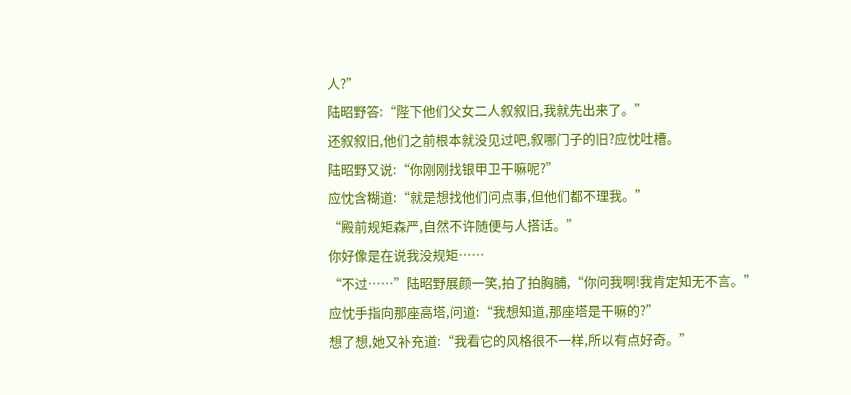人?”
陆昭野答:“陛下他们父女二人叙叙旧,我就先出来了。”
还叙叙旧,他们之前根本就没见过吧,叙哪门子的旧?应忱吐槽。
陆昭野又说:“你刚刚找银甲卫干嘛呢?”
应忱含糊道:“就是想找他们问点事,但他们都不理我。”
“殿前规矩森严,自然不许随便与人搭话。”
你好像是在说我没规矩……
“不过……”陆昭野展颜一笑,拍了拍胸脯,“你问我啊!我肯定知无不言。”
应忱手指向那座高塔,问道:“我想知道,那座塔是干嘛的?”
想了想,她又补充道:“我看它的风格很不一样,所以有点好奇。”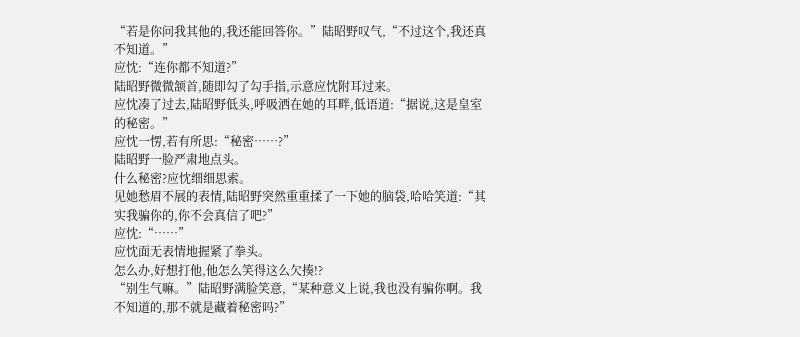“若是你问我其他的,我还能回答你。”陆昭野叹气,“不过这个,我还真不知道。”
应忱:“连你都不知道?”
陆昭野微微颔首,随即勾了勾手指,示意应忱附耳过来。
应忱凑了过去,陆昭野低头,呼吸洒在她的耳畔,低语道:“据说,这是皇室的秘密。”
应忱一愣,若有所思:“秘密……?”
陆昭野一脸严肃地点头。
什么秘密?应忱细细思索。
见她愁眉不展的表情,陆昭野突然重重揉了一下她的脑袋,哈哈笑道:“其实我骗你的,你不会真信了吧?”
应忱:“……”
应忱面无表情地握紧了拳头。
怎么办,好想打他,他怎么笑得这么欠揍!?
“别生气嘛。”陆昭野满脸笑意,“某种意义上说,我也没有骗你啊。我不知道的,那不就是藏着秘密吗?”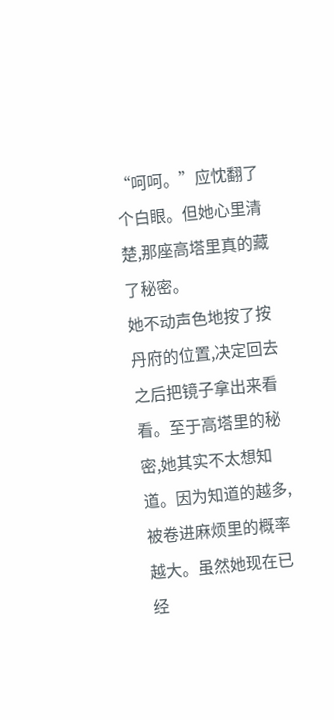“呵呵。”应忱翻了个白眼。但她心里清楚,那座高塔里真的藏了秘密。
她不动声色地按了按丹府的位置,决定回去之后把镜子拿出来看看。至于高塔里的秘密,她其实不太想知道。因为知道的越多,被卷进麻烦里的概率越大。虽然她现在已经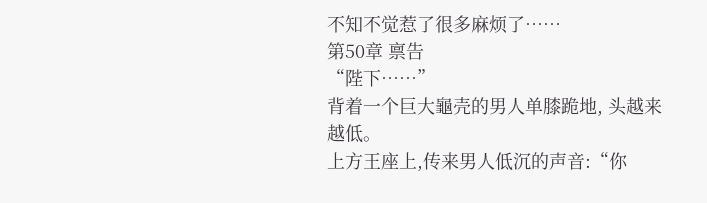不知不觉惹了很多麻烦了……
第50章 禀告
“陛下……”
背着一个巨大龜壳的男人单膝跪地, 头越来越低。
上方王座上,传来男人低沉的声音:“你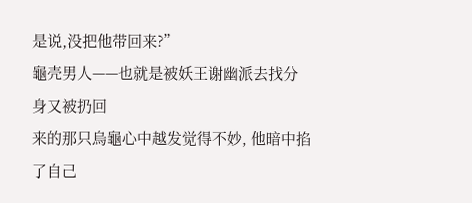是说,没把他带回来?”
龜壳男人——也就是被妖王谢幽派去找分身又被扔回
来的那只烏龜心中越发觉得不妙, 他暗中掐了自己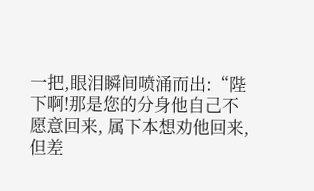一把,眼泪瞬间喷涌而出:“陛下啊!那是您的分身他自己不愿意回来, 属下本想劝他回来, 但差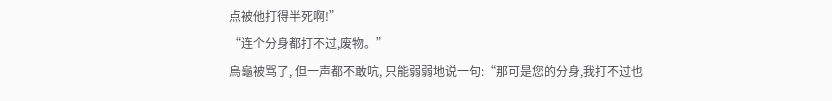点被他打得半死啊!”
“连个分身都打不过,废物。”
烏龜被骂了, 但一声都不敢吭, 只能弱弱地说一句:“那可是您的分身,我打不过也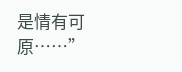是情有可原……”